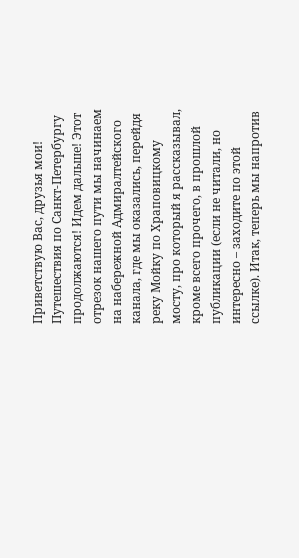Приветствую Вас, друзья мои! Путешествия по Санкт-Петербургу продолжаются! Идем дальше! Этот отрезок нашего пути мы начинаем на набережной Адмиралтейского канала, где мы оказались, перейдя реку Мойку по Храповицкому мосту, про который я рассказывал, кроме всего прочего, в прошлой публикации (если не читали, но интересно – заходите по этой ссылке). Итак, теперь мы напротив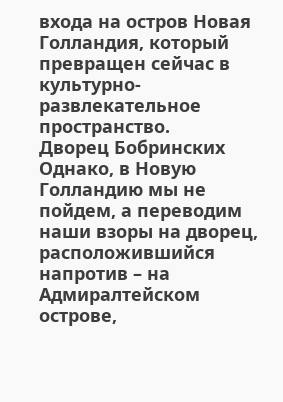входа на остров Новая Голландия, который превращен сейчас в культурно-развлекательное пространство.
Дворец Бобринских
Однако, в Новую Голландию мы не пойдем, а переводим наши взоры на дворец, расположившийся напротив – на Адмиралтейском острове,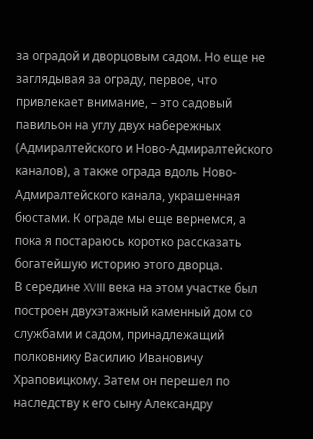за оградой и дворцовым садом. Но еще не заглядывая за ограду, первое, что привлекает внимание, – это садовый павильон на углу двух набережных (Адмиралтейского и Ново-Адмиралтейского каналов), а также ограда вдоль Ново-Адмиралтейского канала, украшенная бюстами. К ограде мы еще вернемся, а пока я постараюсь коротко рассказать богатейшую историю этого дворца.
В середине XVIII века на этом участке был построен двухэтажный каменный дом со службами и садом, принадлежащий полковнику Василию Ивановичу Храповицкому. Затем он перешел по наследству к его сыну Александру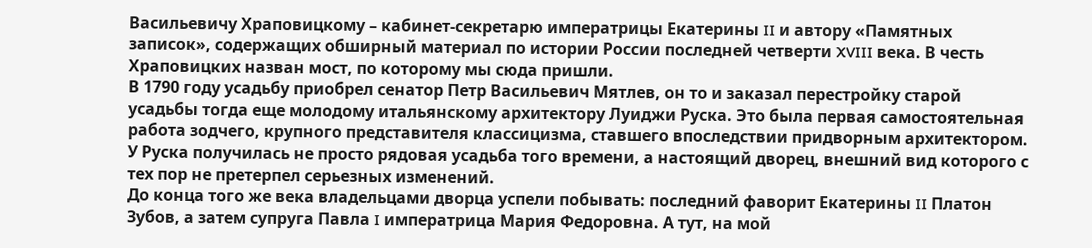Васильевичу Храповицкому – кабинет-секретарю императрицы Екатерины II и автору «Памятных записок», содержащих обширный материал по истории России последней четверти XVIII века. В честь Храповицких назван мост, по которому мы сюда пришли.
В 1790 году усадьбу приобрел сенатор Петр Васильевич Мятлев, он то и заказал перестройку старой усадьбы тогда еще молодому итальянскому архитектору Луиджи Руска. Это была первая самостоятельная работа зодчего, крупного представителя классицизма, ставшего впоследствии придворным архитектором. У Руска получилась не просто рядовая усадьба того времени, а настоящий дворец, внешний вид которого с тех пор не претерпел серьезных изменений.
До конца того же века владельцами дворца успели побывать: последний фаворит Екатерины II Платон Зубов, а затем супруга Павла I императрица Мария Федоровна. А тут, на мой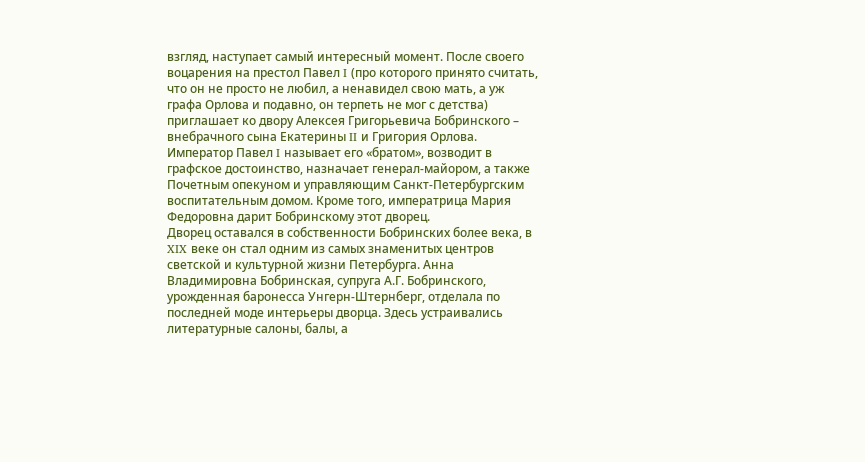взгляд, наступает самый интересный момент. После своего воцарения на престол Павел I (про которого принято считать, что он не просто не любил, а ненавидел свою мать, а уж графа Орлова и подавно, он терпеть не мог с детства) приглашает ко двору Алексея Григорьевича Бобринского – внебрачного сына Екатерины II и Григория Орлова. Император Павел I называет его «братом», возводит в графское достоинство, назначает генерал-майором, а также Почетным опекуном и управляющим Санкт-Петербургским воспитательным домом. Кроме того, императрица Мария Федоровна дарит Бобринскому этот дворец.
Дворец оставался в собственности Бобринских более века, в XIX веке он стал одним из самых знаменитых центров светской и культурной жизни Петербурга. Анна Владимировна Бобринская, супруга А.Г. Бобринского, урожденная баронесса Унгерн-Штернберг, отделала по последней моде интерьеры дворца. Здесь устраивались литературные салоны, балы, а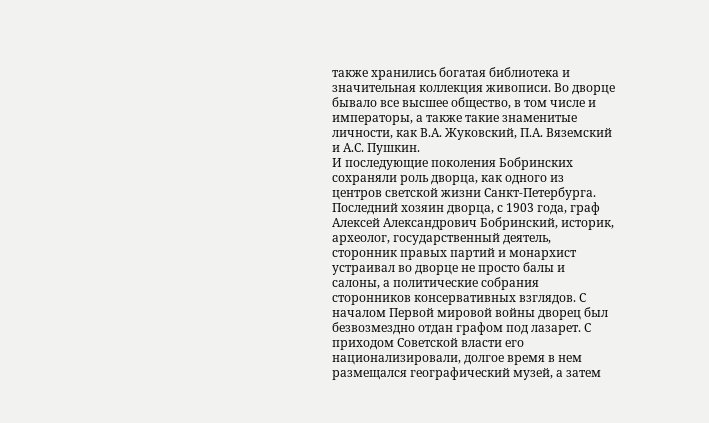также хранились богатая библиотека и значительная коллекция живописи. Во дворце бывало все высшее общество, в том числе и императоры, а также такие знаменитые личности, как В.А. Жуковский, П.А. Вяземский и А.С. Пушкин.
И последующие поколения Бобринских сохраняли роль дворца, как одного из центров светской жизни Санкт-Петербурга. Последний хозяин дворца, с 1903 года, граф Алексей Александрович Бобринский, историк, археолог, государственный деятель, сторонник правых партий и монархист устраивал во дворце не просто балы и салоны, а политические собрания сторонников консервативных взглядов. С началом Первой мировой войны дворец был безвозмездно отдан графом под лазарет. С приходом Советской власти его национализировали, долгое время в нем размещался географический музей, а затем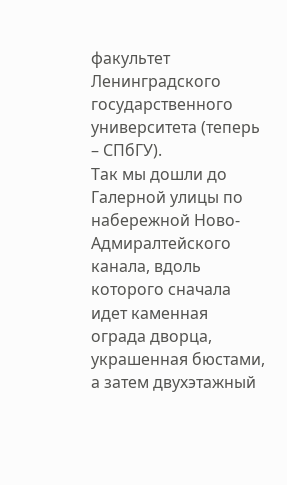факультет Ленинградского государственного университета (теперь – СПбГУ).
Так мы дошли до Галерной улицы по набережной Ново-Адмиралтейского канала, вдоль которого сначала идет каменная ограда дворца, украшенная бюстами, а затем двухэтажный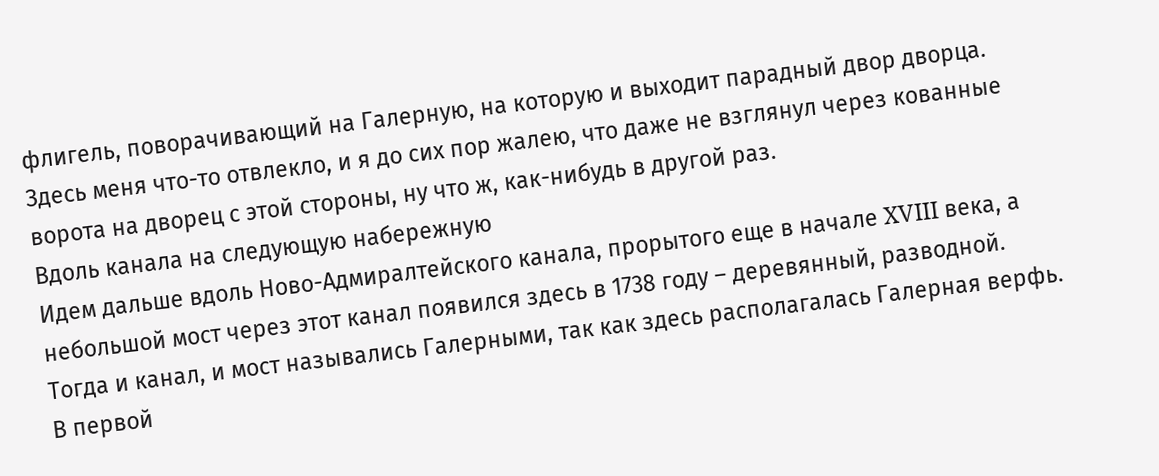флигель, поворачивающий на Галерную, на которую и выходит парадный двор дворца. Здесь меня что-то отвлекло, и я до сих пор жалею, что даже не взглянул через кованные ворота на дворец с этой стороны, ну что ж, как-нибудь в другой раз.
Вдоль канала на следующую набережную
Идем дальше вдоль Ново-Адмиралтейского канала, прорытого еще в начале XVIII века, а небольшой мост через этот канал появился здесь в 1738 году – деревянный, разводной. Тогда и канал, и мост назывались Галерными, так как здесь располагалась Галерная верфь. В первой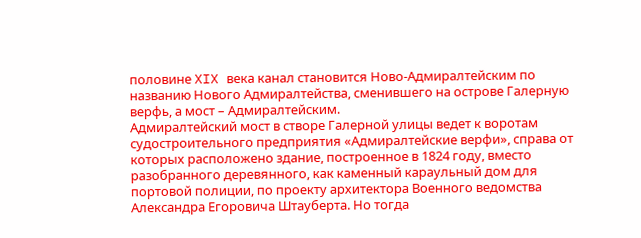половине XIX века канал становится Ново-Адмиралтейским по названию Нового Адмиралтейства, сменившего на острове Галерную верфь, а мост – Адмиралтейским.
Адмиралтейский мост в створе Галерной улицы ведет к воротам судостроительного предприятия «Адмиралтейские верфи», справа от которых расположено здание, построенное в 1824 году, вместо разобранного деревянного, как каменный караульный дом для портовой полиции, по проекту архитектора Военного ведомства Александра Егоровича Штауберта. Но тогда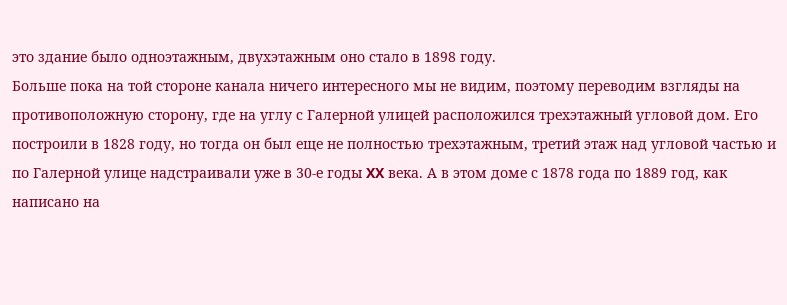это здание было одноэтажным, двухэтажным оно стало в 1898 году.
Больше пока на той стороне канала ничего интересного мы не видим, поэтому переводим взгляды на противоположную сторону, где на углу с Галерной улицей расположился трехэтажный угловой дом. Его построили в 1828 году, но тогда он был еще не полностью трехэтажным, третий этаж над угловой частью и по Галерной улице надстраивали уже в 30-е годы XX века. А в этом доме с 1878 года по 1889 год, как написано на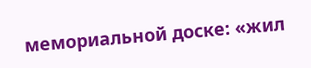мемориальной доске: «жил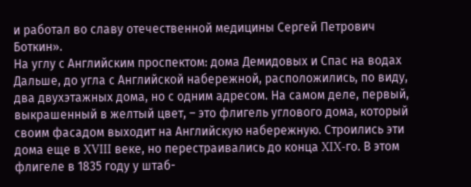и работал во славу отечественной медицины Сергей Петрович Боткин».
На углу с Английским проспектом: дома Демидовых и Спас на водах
Дальше, до угла с Английской набережной, расположились, по виду, два двухэтажных дома, но с одним адресом. На самом деле, первый, выкрашенный в желтый цвет, – это флигель углового дома, который своим фасадом выходит на Английскую набережную. Строились эти дома еще в XVIII веке, но перестраивались до конца XIX-го. В этом флигеле в 1835 году у штаб-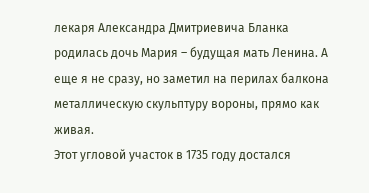лекаря Александра Дмитриевича Бланка родилась дочь Мария – будущая мать Ленина. А еще я не сразу, но заметил на перилах балкона металлическую скульптуру вороны, прямо как живая.
Этот угловой участок в 1735 году достался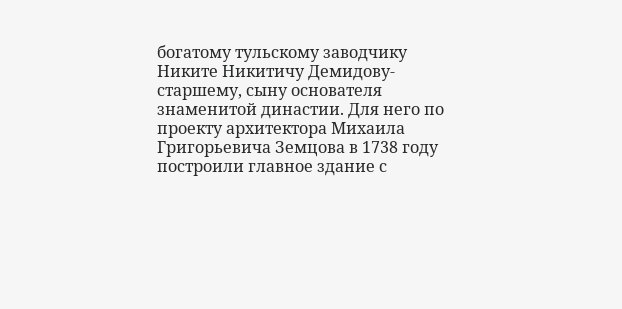богатому тульскому заводчику Никите Никитичу Демидову-старшему, сыну основателя знаменитой династии. Для него по проекту архитектора Михаила Григорьевича Земцова в 1738 году построили главное здание с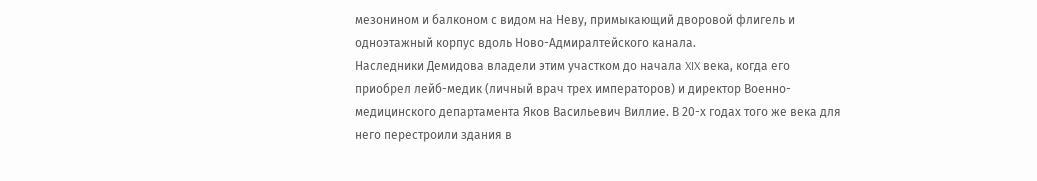мезонином и балконом с видом на Неву, примыкающий дворовой флигель и одноэтажный корпус вдоль Ново-Адмиралтейского канала.
Наследники Демидова владели этим участком до начала XIX века, когда его приобрел лейб-медик (личный врач трех императоров) и директор Военно-медицинского департамента Яков Васильевич Виллие. В 20-х годах того же века для него перестроили здания в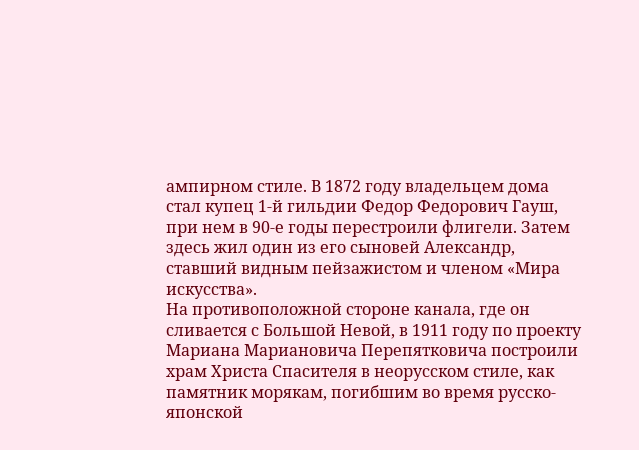ампирном стиле. В 1872 году владельцем дома стал купец 1-й гильдии Федор Федорович Гауш, при нем в 90-е годы перестроили флигели. Затем здесь жил один из его сыновей Александр, ставший видным пейзажистом и членом «Мира искусства».
На противоположной стороне канала, где он сливается с Большой Невой, в 1911 году по проекту Мариана Мариановича Перепятковича построили храм Христа Спасителя в неорусском стиле, как памятник морякам, погибшим во время русско-японской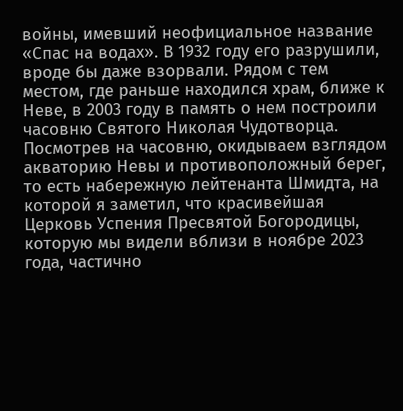войны, имевший неофициальное название «Спас на водах». В 1932 году его разрушили, вроде бы даже взорвали. Рядом с тем местом, где раньше находился храм, ближе к Неве, в 2003 году в память о нем построили часовню Святого Николая Чудотворца.
Посмотрев на часовню, окидываем взглядом акваторию Невы и противоположный берег, то есть набережную лейтенанта Шмидта, на которой я заметил, что красивейшая Церковь Успения Пресвятой Богородицы, которую мы видели вблизи в ноябре 2023 года, частично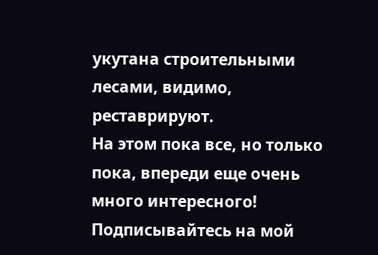укутана строительными лесами, видимо, реставрируют.
На этом пока все, но только пока, впереди еще очень много интересного!
Подписывайтесь на мой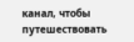канал, чтобы путешествовать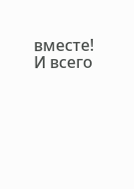вместе!
И всего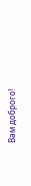Вам доброго!